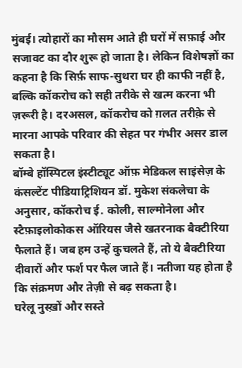मुंबई। त्योहारों का मौसम आते ही घरों में सफ़ाई और सजावट का दौर शुरू हो जाता है। लेकिन विशेषज्ञों का कहना है कि सिर्फ़ साफ-सुथरा घर ही काफी नहीं है, बल्कि कॉकरोच को सही तरीके से खत्म करना भी ज़रूरी है। दरअसल, कॉकरोच को ग़लत तरीक़े से मारना आपके परिवार की सेहत पर गंभीर असर डाल सकता है।
बॉम्बे हॉस्पिटल इंस्टीट्यूट ऑफ़ मेडिकल साइंसेज़ के कंसल्टेंट पीडियाट्रिशियन डॉ. मुकेश संकलेचा के अनुसार, कॉकरोच ई. कोली, साल्मोनेला और स्टैफ़ाइलोकोकस ऑरियस जैसे खतरनाक बैक्टीरिया फैलाते हैं। जब हम उन्हें कुचलते हैं, तो ये बैक्टीरिया दीवारों और फर्श पर फैल जाते हैं। नतीजा यह होता है कि संक्रमण और तेज़ी से बढ़ सकता है।
घरेलू नुस्ख़ों और सस्ते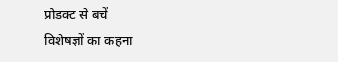प्रोडक्ट से बचें
विशेषज्ञों का कहना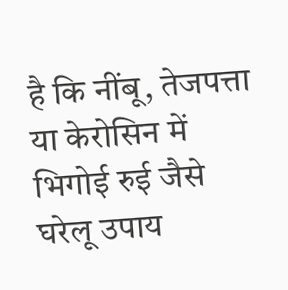है कि नींबू, तेजपत्ता या केरोसिन में भिगोई रुई जैसे घरेलू उपाय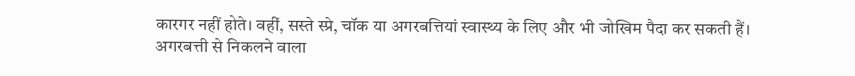कारगर नहीं होते। वहीं, सस्ते स्प्रे, चॉक या अगरबत्तियां स्वास्थ्य के लिए और भी जोखिम पैदा कर सकती हैं। अगरबत्ती से निकलने वाला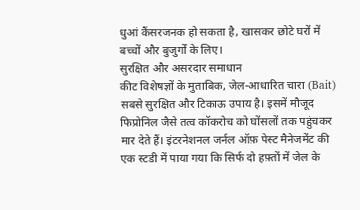धुआं कैंसरजनक हो सकता है, खासकर छोटे घरों में बच्चों और बुजुर्गों के लिए।
सुरक्षित और असरदार समाधान
कीट विशेषज्ञों के मुताबिक, जेल-आधारित चारा (Bait) सबसे सुरक्षित और टिकाऊ उपाय है। इसमें मौजूद फिप्रोनिल जैसे तत्व कॉकरोच को घोंसलों तक पहुंचकर मार देते हैं। इंटरनेशनल जर्नल ऑफ़ पेस्ट मैनेजमेंट की एक स्टडी में पाया गया कि सिर्फ दो हफ़्तों में जेल के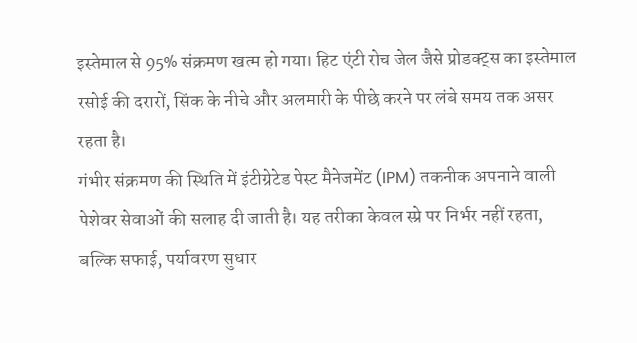इस्तेमाल से 95% संक्रमण खत्म हो गया। हिट एंटी रोच जेल जैसे प्रोडक्ट्स का इस्तेमाल रसोई की दरारों, सिंक के नीचे और अलमारी के पीछे करने पर लंबे समय तक असर रहता है।
गंभीर संक्रमण की स्थिति में इंटीग्रेटेड पेस्ट मैनेजमेंट (IPM) तकनीक अपनाने वाली पेशेवर सेवाओं की सलाह दी जाती है। यह तरीका केवल स्प्रे पर निर्भर नहीं रहता, बल्कि सफाई, पर्यावरण सुधार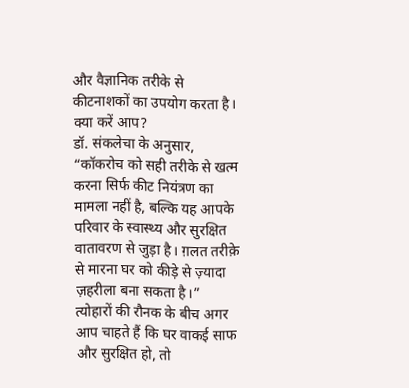और वैज्ञानिक तरीके से कीटनाशकों का उपयोग करता है।
क्या करें आप?
डॉ. संकलेचा के अनुसार, “कॉकरोच को सही तरीके से खत्म करना सिर्फ कीट नियंत्रण का मामला नहीं है, बल्कि यह आपके परिवार के स्वास्थ्य और सुरक्षित वातावरण से जुड़ा है। ग़लत तरीक़े से मारना घर को कीड़े से ज़्यादा ज़हरीला बना सकता है।”
त्योहारों की रौनक के बीच अगर आप चाहते हैं कि घर वाकई साफ और सुरक्षित हो, तो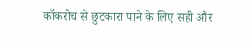कॉकरोच से छुटकारा पाने के लिए सही और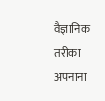वैज्ञानिक तरीका अपनाना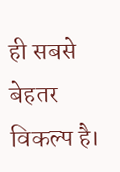ही सबसे बेहतर विकल्प है।